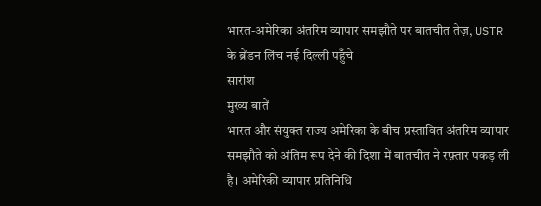भारत-अमेरिका अंतरिम व्यापार समझौते पर बातचीत तेज़, USTR के ब्रेंडन लिंच नई दिल्ली पहुँचे
सारांश
मुख्य बातें
भारत और संयुक्त राज्य अमेरिका के बीच प्रस्तावित अंतरिम व्यापार समझौते को अंतिम रूप देने की दिशा में बातचीत ने रफ़्तार पकड़ ली है। अमेरिकी व्यापार प्रतिनिधि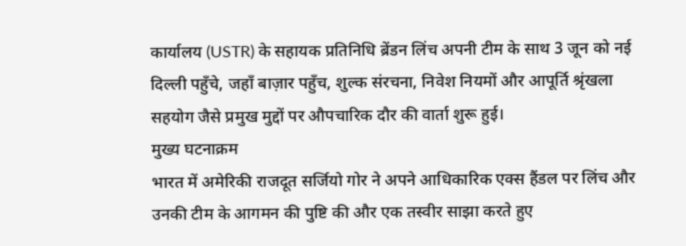कार्यालय (USTR) के सहायक प्रतिनिधि ब्रेंडन लिंच अपनी टीम के साथ 3 जून को नई दिल्ली पहुँचे, जहाँ बाज़ार पहुँच, शुल्क संरचना, निवेश नियमों और आपूर्ति श्रृंखला सहयोग जैसे प्रमुख मुद्दों पर औपचारिक दौर की वार्ता शुरू हुई।
मुख्य घटनाक्रम
भारत में अमेरिकी राजदूत सर्जियो गोर ने अपने आधिकारिक एक्स हैंडल पर लिंच और उनकी टीम के आगमन की पुष्टि की और एक तस्वीर साझा करते हुए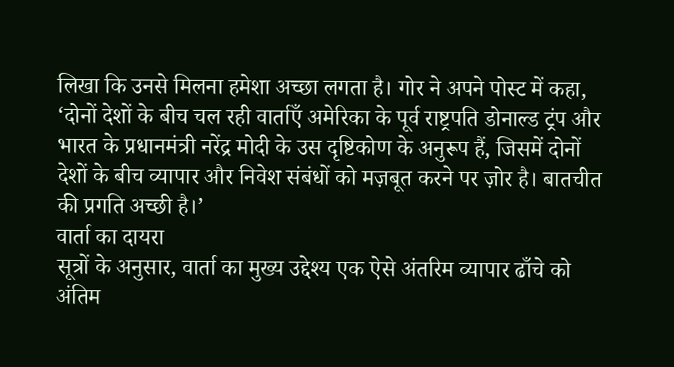लिखा कि उनसे मिलना हमेशा अच्छा लगता है। गोर ने अपने पोस्ट में कहा, ‘दोनों देशों के बीच चल रही वार्ताएँ अमेरिका के पूर्व राष्ट्रपति डोनाल्ड ट्रंप और भारत के प्रधानमंत्री नरेंद्र मोदी के उस दृष्टिकोण के अनुरूप हैं, जिसमें दोनों देशों के बीच व्यापार और निवेश संबंधों को मज़बूत करने पर ज़ोर है। बातचीत की प्रगति अच्छी है।’
वार्ता का दायरा
सूत्रों के अनुसार, वार्ता का मुख्य उद्देश्य एक ऐसे अंतरिम व्यापार ढाँचे को अंतिम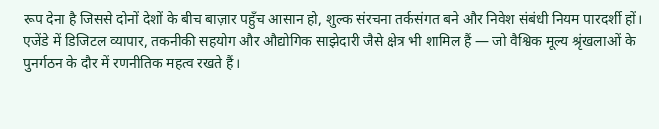रूप देना है जिससे दोनों देशों के बीच बाज़ार पहुँच आसान हो, शुल्क संरचना तर्कसंगत बने और निवेश संबंधी नियम पारदर्शी हों। एजेंडे में डिजिटल व्यापार, तकनीकी सहयोग और औद्योगिक साझेदारी जैसे क्षेत्र भी शामिल हैं — जो वैश्विक मूल्य श्रृंखलाओं के पुनर्गठन के दौर में रणनीतिक महत्व रखते हैं।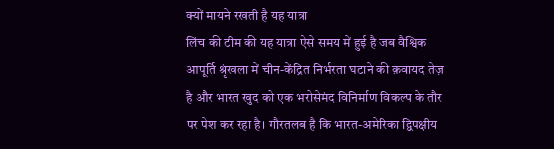क्यों मायने रखती है यह यात्रा
लिंच की टीम की यह यात्रा ऐसे समय में हुई है जब वैश्विक आपूर्ति श्रृंखला में चीन-केंद्रित निर्भरता घटाने की क़वायद तेज़ है और भारत खुद को एक भरोसेमंद विनिर्माण विकल्प के तौर पर पेश कर रहा है। गौरतलब है कि भारत-अमेरिका द्विपक्षीय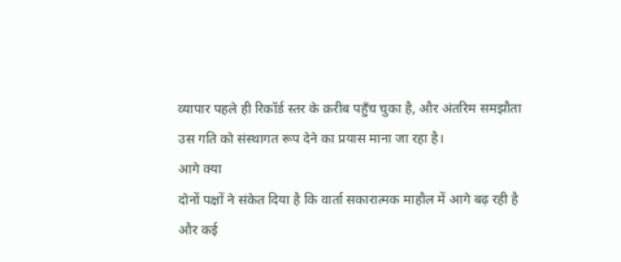व्यापार पहले ही रिकॉर्ड स्तर के क़रीब पहुँच चुका है, और अंतरिम समझौता उस गति को संस्थागत रूप देने का प्रयास माना जा रहा है।
आगे क्या
दोनों पक्षों ने संकेत दिया है कि वार्ता सकारात्मक माहौल में आगे बढ़ रही है और कई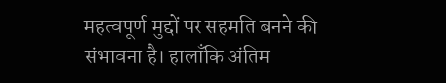महत्वपूर्ण मुद्दों पर सहमति बनने की संभावना है। हालाँकि अंतिम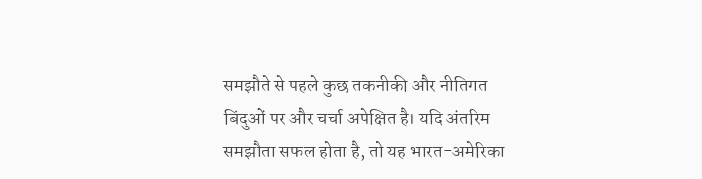समझौते से पहले कुछ तकनीकी और नीतिगत बिंदुओं पर और चर्चा अपेक्षित है। यदि अंतरिम समझौता सफल होता है, तो यह भारत-अमेरिका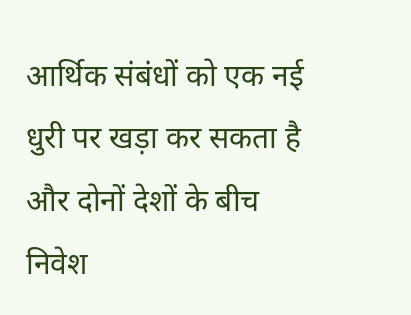आर्थिक संबंधों को एक नई धुरी पर खड़ा कर सकता है और दोनों देशों के बीच निवेश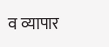व व्यापार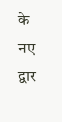के नए द्वार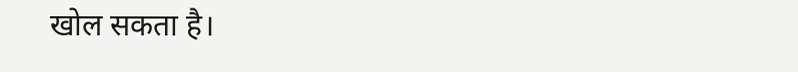खोल सकता है।